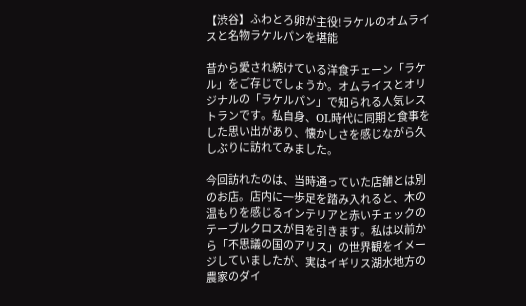【渋谷】ふわとろ卵が主役!ラケルのオムライスと名物ラケルパンを堪能

昔から愛され続けている洋食チェーン「ラケル」をご存じでしょうか。オムライスとオリジナルの「ラケルパン」で知られる人気レストランです。私自身、OL時代に同期と食事をした思い出があり、懐かしさを感じながら久しぶりに訪れてみました。

今回訪れたのは、当時通っていた店舗とは別のお店。店内に一歩足を踏み入れると、木の温もりを感じるインテリアと赤いチェックのテーブルクロスが目を引きます。私は以前から「不思議の国のアリス」の世界観をイメージしていましたが、実はイギリス湖水地方の農家のダイ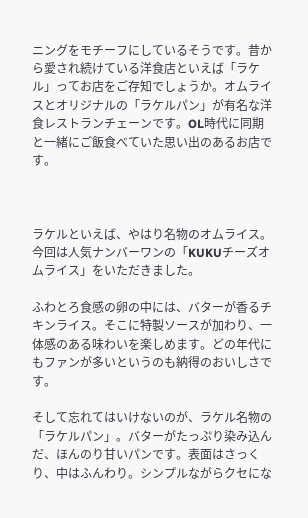ニングをモチーフにしているそうです。昔から愛され続けている洋食店といえば「ラケル」ってお店をご存知でしょうか。オムライスとオリジナルの「ラケルパン」が有名な洋食レストランチェーンです。OL時代に同期と一緒にご飯食べていた思い出のあるお店です。



ラケルといえば、やはり名物のオムライス。今回は人気ナンバーワンの「KUKUチーズオムライス」をいただきました。

ふわとろ食感の卵の中には、バターが香るチキンライス。そこに特製ソースが加わり、一体感のある味わいを楽しめます。どの年代にもファンが多いというのも納得のおいしさです。

そして忘れてはいけないのが、ラケル名物の「ラケルパン」。バターがたっぷり染み込んだ、ほんのり甘いパンです。表面はさっくり、中はふんわり。シンプルながらクセにな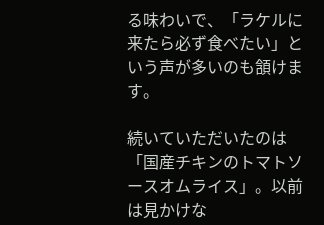る味わいで、「ラケルに来たら必ず食べたい」という声が多いのも頷けます。

続いていただいたのは「国産チキンのトマトソースオムライス」。以前は見かけな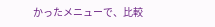かったメニューで、比較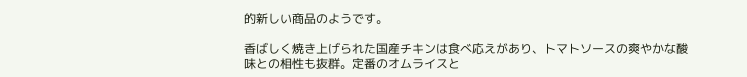的新しい商品のようです。

香ばしく焼き上げられた国産チキンは食べ応えがあり、トマトソースの爽やかな酸味との相性も抜群。定番のオムライスと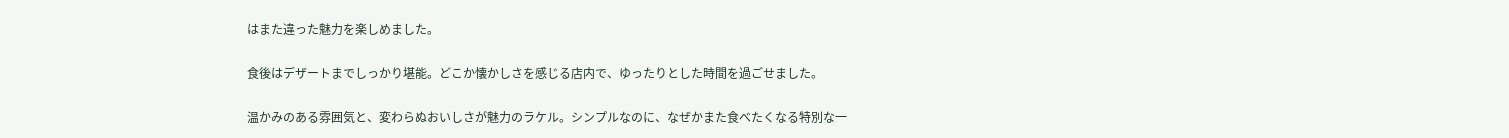はまた違った魅力を楽しめました。

食後はデザートまでしっかり堪能。どこか懐かしさを感じる店内で、ゆったりとした時間を過ごせました。

温かみのある雰囲気と、変わらぬおいしさが魅力のラケル。シンプルなのに、なぜかまた食べたくなる特別な一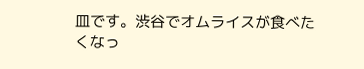皿です。渋谷でオムライスが食べたくなっ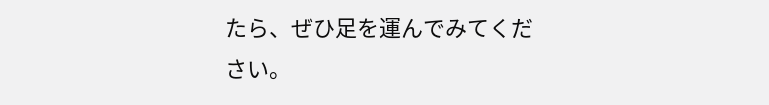たら、ぜひ足を運んでみてください。